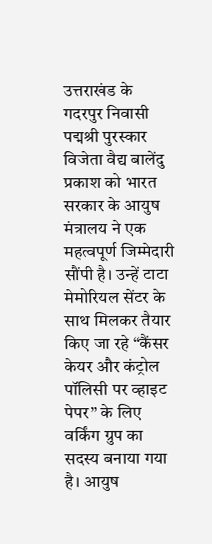उत्तराखंड के गदरपुर निवासी पद्मश्री पुरस्कार विजेता वैद्य बालेंदु प्रकाश को भारत सरकार के आयुष मंत्रालय ने एक महत्वपूर्ण जिम्मेदारी सौंपी है। उन्हें टाटा मेमोरियल सेंटर के साथ मिलकर तैयार किए जा रहे “कैंसर केयर और कंट्रोल पॉलिसी पर व्हाइट पेपर” के लिए वर्किंग ग्रुप का सदस्य बनाया गया है। आयुष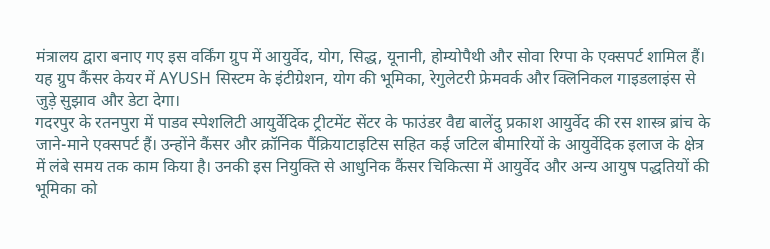मंत्रालय द्वारा बनाए गए इस वर्किंग ग्रुप में आयुर्वेद, योग, सिद्ध, यूनानी, होम्योपैथी और सोवा रिग्पा के एक्सपर्ट शामिल हैं। यह ग्रुप कैंसर केयर में AYUSH सिस्टम के इंटीग्रेशन, योग की भूमिका, रेगुलेटरी फ्रेमवर्क और क्लिनिकल गाइडलाइंस से जुड़े सुझाव और डेटा देगा।
गदरपुर के रतनपुरा में पाडव स्पेशलिटी आयुर्वेदिक ट्रीटमेंट सेंटर के फाउंडर वैद्य बालेंदु प्रकाश आयुर्वेद की रस शास्त्र ब्रांच के जाने-माने एक्सपर्ट हैं। उन्होंने कैंसर और क्रॉनिक पैंक्रियाटाइटिस सहित कई जटिल बीमारियों के आयुर्वेदिक इलाज के क्षेत्र में लंबे समय तक काम किया है। उनकी इस नियुक्ति से आधुनिक कैंसर चिकित्सा में आयुर्वेद और अन्य आयुष पद्धतियों की भूमिका को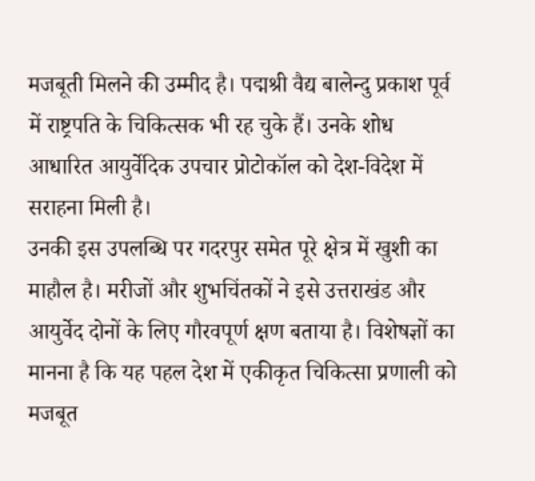मजबूती मिलने की उम्मीद है। पद्मश्री वैद्य बालेन्दु प्रकाश पूर्व में राष्ट्रपति के चिकित्सक भी रह चुके हैं। उनके शोध आधारित आयुर्वेदिक उपचार प्रोटोकॉल को देश-विदेश में सराहना मिली है।
उनकी इस उपलब्धि पर गदरपुर समेत पूरे क्षेत्र में खुशी का माहौल है। मरीजों और शुभचिंतकों ने इसे उत्तराखंड और आयुर्वेद दोनों के लिए गौरवपूर्ण क्षण बताया है। विशेषज्ञों का मानना है कि यह पहल देश में एकीकृत चिकित्सा प्रणाली को मजबूत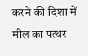करने की दिशा में मील का पत्थर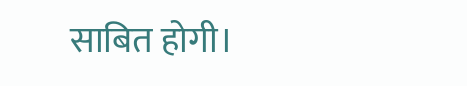साबित होगी।